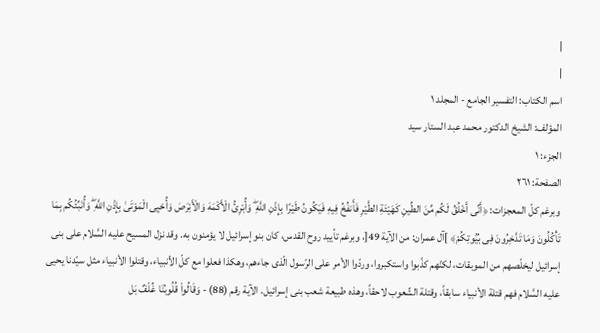|
|
اسم الکتاب: التفسیر الجامع - المجلد ۱
المؤلف: الشیخ الدکتور محمد عبد الستار سید
الجزء: ۱
الصفحة: ۲٦۱
وبرغم کلّ المعجزات: ﴿أَنِّی أَخْلُقُ لَکُم مِّنَ الطِّینِ کَهَیْئَةِ الطَّیْرِ فَأَنفُخُ فِیهِ فَیَکُونُ طَیْرًا بِإِذْنِ اللَّهِ ۖ وَأُبْرِئُ الْأَکْمَهَ وَالْأَبْرَصَ وَأُحْیِی الْمَوْتَىٰ بِإِذْنِ اللَّهِ ۖ وَأُنَبِّئُکُم بِمَا تَأْکُلُونَ وَمَا تَدَّخِرُونَ فِی بُیُوتِکُمْ﴾ ]آل عمران: من الآیة 49[، وبرغم تأیید روح القدس، کان بنو إسرائیل لا یؤمنون به. وقد نزل المسیح علیه السَّلام على بنی إسرائیل لیخلّصهم من الموبقات، لکنّهم کذّبوا واستکبروا، وردّوا الأمر على الرّسول الّذی جاءهم، وهکذا فعلوا مع کلّ الأنبیاء، وقتلوا الأنبیاء مثل سیّدنا یحیى علیه السَّلام فهم قتلة الأنبیاء سابقاً، وقتلة الشّعوب لاحقاً، وهذه طبیعة شعب بنی إسرائیل. الآیة رقم (88) - وَقَالُواْ قُلُوبُنَا غُلْفٌ بَل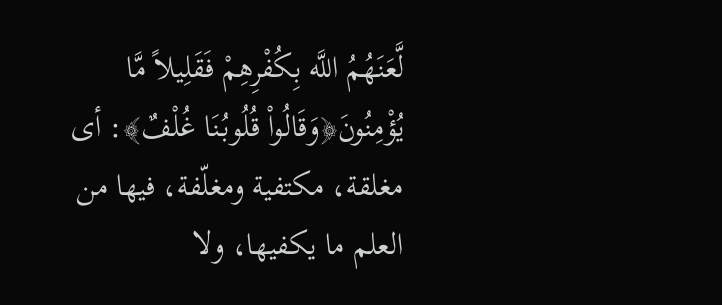لَّعَنَهُمُ اللَّه بِکُفْرِهِمْ فَقَلِیلاً مَّا یُؤْمِنُونَ﴿وَقَالُواْ قُلُوبُنَا غُلْفٌ﴾: أی مغلقة، مکتفیة ومغلّفة، فیها من العلم ما یکفیها، ولا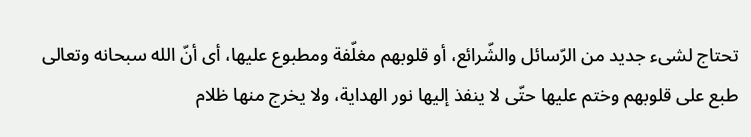تحتاج لشیء جدید من الرّسائل والشّرائع، أو قلوبهم مغلّفة ومطبوع علیها، أی أنّ الله سبحانه وتعالى طبع على قلوبهم وختم علیها حتّى لا ینفذ إلیها نور الهدایة، ولا یخرج منها ظلام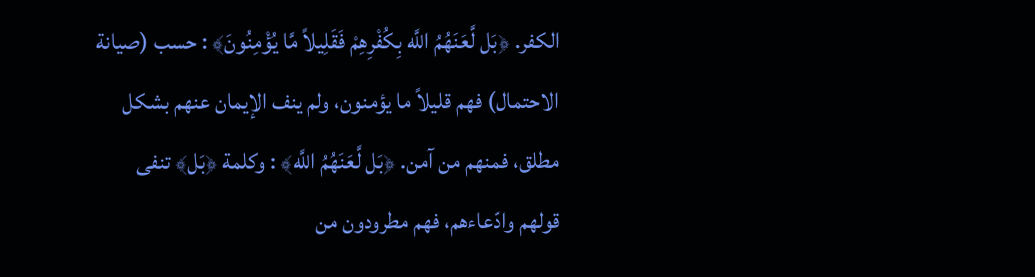الکفر. ﴿بَل لَّعَنَهُمُ اللَّه بِکُفْرِهِمْ فَقَلِیلاً مَّا یُؤْمِنُونَ﴾ : حسب (صیانة الاحتمال) فهم قلیلاً ما یؤمنون، ولم ینف الإیمان عنهم بشکل مطلق، فمنهم من آمن. ﴿بَل لَّعَنَهُمُ اللَّه﴾ : وکلمة ﴿بَل﴾ تنفی قولهم وادّعاءهم، فهم مطرودون من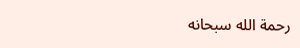رحمة الله سبحانه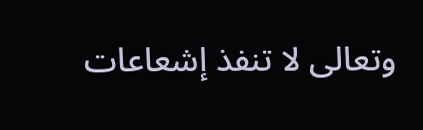وتعالى لا تنفذ إشعاعات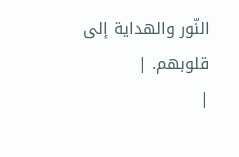النّور والهدایة إلى قلوبهم. |
|